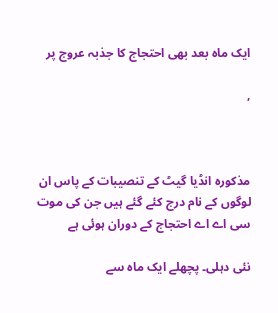ایک ماہ بعد بھی احتجاج کا جذبہ عروج پر

,



مذکورہ انڈیا گیٹ کے تنصیبات کے پاس ان لوگوں کے نام درج کئے گئے ہیں جن کی موت سی اے اے احتجاج کے دوران ہوئی ہے

نئی دہلی۔ پچھلے ایک ماہ سے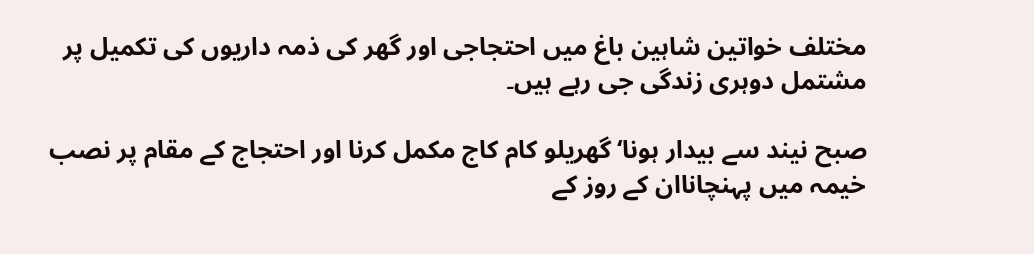مختلف خواتین شاہین باغ میں احتجاجی اور گھر کی ذمہ داریوں کی تکمیل پر مشتمل دوہری زندگی جی رہے ہیں۔

صبح نیند سے بیدار ہونا‘ گھریلو کام کاج مکمل کرنا اور احتجاج کے مقام پر نصب خیمہ میں پہنچاناان کے روز کے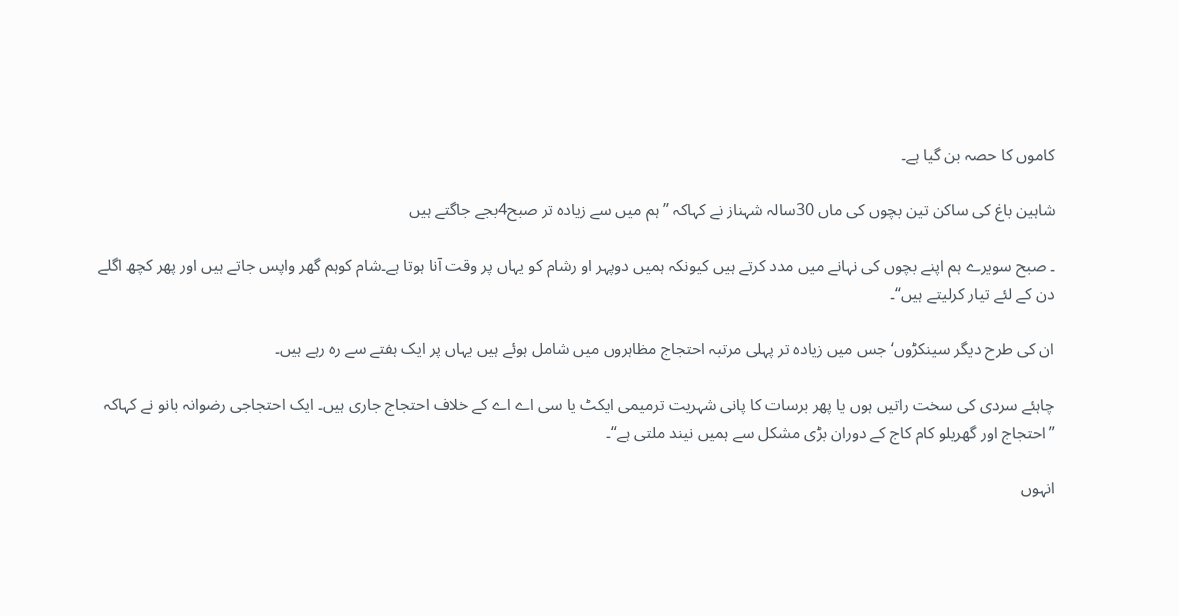کاموں کا حصہ بن گیا ہے۔

شاہین باغ کی ساکن تین بچوں کی ماں 30سالہ شہناز نے کہاکہ ”ہم میں سے زیادہ تر صبح4بجے جاگتے ہیں

۔ صبح سویرے ہم اپنے بچوں کی نہانے میں مدد کرتے ہیں کیونکہ ہمیں دوپہر او رشام کو یہاں پر وقت آنا ہوتا ہے۔شام کوہم گھر واپس جاتے ہیں اور پھر کچھ اگلے دن کے لئے تیار کرلیتے ہیں“۔

ان کی طرح دیگر سینکڑوں‘ جس میں زیادہ تر پہلی مرتبہ احتجاج مظاہروں میں شامل ہوئے ہیں یہاں پر ایک ہفتے سے رہ رہے ہیں۔

چاہئے سردی کی سخت راتیں ہوں یا پھر برسات کا پانی شہریت ترمیمی ایکٹ یا سی اے اے کے خلاف احتجاج جاری ہیں۔ ایک احتجاجی رضوانہ بانو نے کہاکہ ”احتجاج اور گھریلو کام کاج کے دوران بڑی مشکل سے ہمیں نیند ملتی ہے“۔

انہوں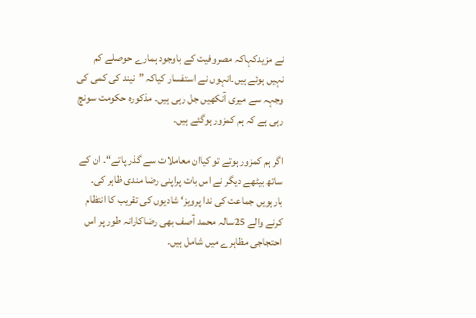نے مزیدکہاکہ مصروفیت کے باوجود ہمارے حوصلے کم نہیں ہوئے ہیں۔انہوں نے استفسار کیاکہ ”نیند کی کمی کی وجہہ سے میری آنکھیں جل رہی ہیں۔ مذکورہ حکومت سونچ رہی ہے کہ ہم کمزور ہوگئے ہیں۔

اگر ہم کمزور ہوتے تو کیاان معاملات سے گذر پاتے“۔ ان کے ساتھ بیٹھے دیگر نے اس بات پراپنی رضا مندی ظاہر کی۔ بارہویں جماعت کی ندا پرویز‘ شادیوں کی تقریب کا انتظام کرنے والے 25سالہ محمد آصف بھی رضاکارانہ طور پر اس احتجاجی مظاہرے میں شامل ہیں۔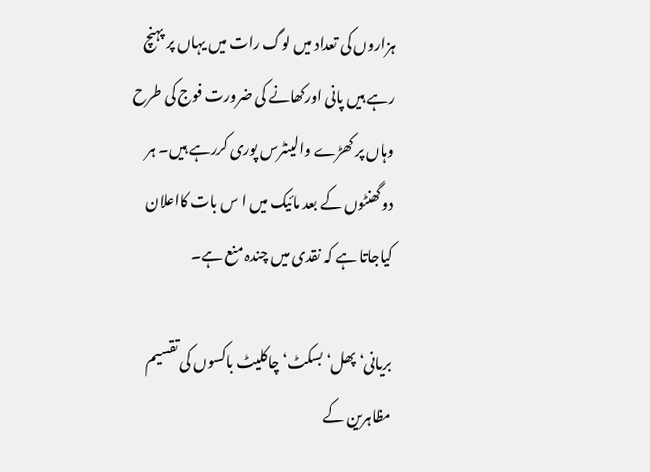ہزاروں کی تعداد میں لوگ رات میں یہاں پر پہنچ رہے ہیں پانی اورکھانے کی ضرورت فوج کی طرح وہاں پر کھڑے والینٹرس پوری کررہے ہیں۔ ہر دوگھنٹوں کے بعد مائیک میں ا س بات کااعلان کیاجاتا ہے کہ نقدی میں چندہ منع ہے۔

بریانی‘ پھل‘ بسکٹ‘ چاکلیٹ باکسوں کی تقسیم مظاہرین کے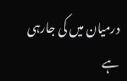درمیان میں کی جارہی ہے